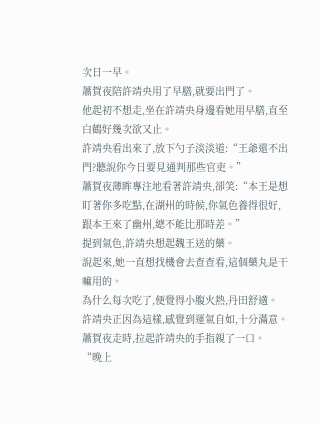次日一早。
蕭賀夜陪許靖央用了早膳,就要出門了。
他起初不想走,坐在許靖央身邊看她用早膳,直至白鶴好幾次欲又止。
許靖央看出來了,放下勺子淡淡道:“王爺還不出門?聽說你今日要見通判那些官吏。”
蕭賀夜薄眸專注地看著許靖央,卻笑:“本王是想盯著你多吃點,在湖州的時候,你氣色養得很好,跟本王來了幽州,總不能比那時差。”
提到氣色,許靖央想起魏王送的藥。
說起來,她一直想找機會去查查看,這個藥丸是干嘛用的。
為什么每次吃了,便覺得小腹火熱,丹田舒適。
許靖央正因為這樣,感覺到運氣自如,十分滿意。
蕭賀夜走時,拉起許靖央的手指親了一口。
“晚上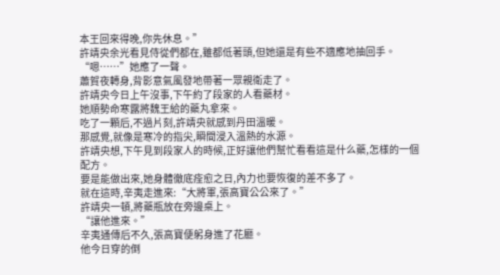本王回來得晚,你先休息。”
許靖央余光看見侍從們都在,雖都低著頭,但她還是有些不適應地抽回手。
“嗯……”她應了一聲。
蕭賀夜轉身,背影意氣風發地帶著一眾親衛走了。
許靖央今日上午沒事,下午約了段家的人看藥材。
她順勢命寒露將魏王給的藥丸拿來。
吃了一顆后,不過片刻,許靖央就感到丹田溫暖。
那感覺,就像是寒冷的指尖,瞬間浸入溫熱的水源。
許靖央想,下午見到段家人的時候,正好讓他們幫忙看看這是什么藥,怎樣的一個配方。
要是能做出來,她身體徹底痊愈之日,內力也要恢復的差不多了。
就在這時,辛夷走進來:“大將軍,張高寶公公來了。”
許靖央一頓,將藥瓶放在旁邊桌上。
“讓他進來。”
辛夷通傳后不久,張高寶便躬身進了花廳。
他今日穿的倒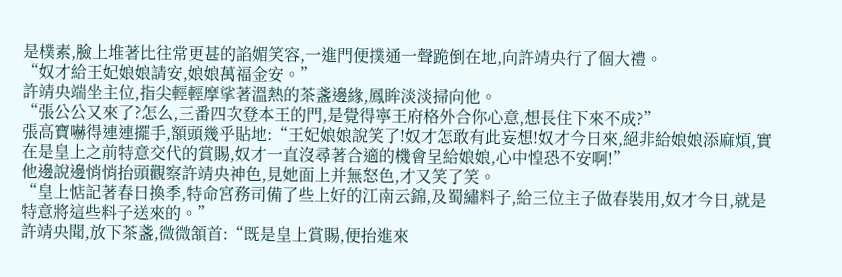是樸素,臉上堆著比往常更甚的諂媚笑容,一進門便撲通一聲跪倒在地,向許靖央行了個大禮。
“奴才給王妃娘娘請安,娘娘萬福金安。”
許靖央端坐主位,指尖輕輕摩挲著溫熱的茶盞邊緣,鳳眸淡淡掃向他。
“張公公又來了?怎么,三番四次登本王的門,是覺得寧王府格外合你心意,想長住下來不成?”
張高寶嚇得連連擺手,額頭幾乎貼地:“王妃娘娘說笑了!奴才怎敢有此妄想!奴才今日來,絕非給娘娘添麻煩,實在是皇上之前特意交代的賞賜,奴才一直沒尋著合適的機會呈給娘娘,心中惶恐不安啊!”
他邊說邊悄悄抬頭觀察許靖央神色,見她面上并無怒色,才又笑了笑。
“皇上惦記著春日換季,特命宮務司備了些上好的江南云錦,及蜀繡料子,給三位主子做春裝用,奴才今日,就是特意將這些料子送來的。”
許靖央聞,放下茶盞,微微頷首:“既是皇上賞賜,便抬進來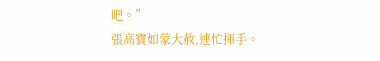吧。”
張高寶如蒙大赦,連忙揮手。